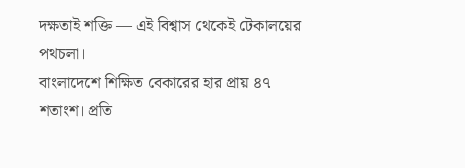দক্ষতাই শক্তি — এই বিশ্বাস থেকেই টেকালয়ের পথচলা।
বাংলাদেশে শিক্ষিত বেকারের হার প্রায় ৪৭ শতাংশ। প্রতি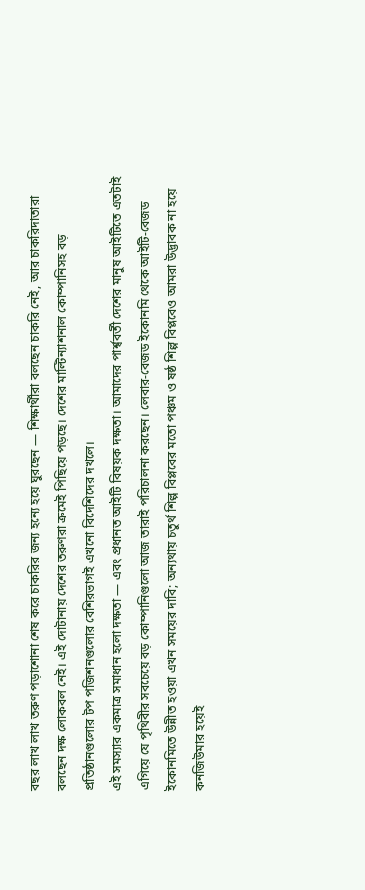বছর লাখ লাখ তরুণ পড়াশোনা শেষ করে চাকরির জন্য হন্যে হয়ে ঘুরছেন — শিক্ষার্থীরা বলছেন চাকরি নেই, আর চাকরিদাতারা বলছেন দক্ষ লোকবল নেই। এই দোটানায় দেশের তরুণরা ক্রমেই পিছিয়ে পড়ছে। দেশের মাল্টিন্যাশনাল কোম্পানিসহ বড় প্রতিষ্ঠানগুলোর টপ পজিশনগুলোর বেশিরভাগই এখনো বিদেশিদের দখলে।
এই সমস্যার একমাত্র সমাধান হলো দক্ষতা — এবং প্রধানত আইটি বিষয়ক দক্ষতা। আমাদের পার্শ্ববর্তী দেশের মানুষ আইটিতে এতটাই এগিয়ে যে পৃথিবীর সবচেয়ে বড় কোম্পানিগুলো আজ তারাই পরিচালনা করছেন। লেবার-বেজড ইকোনমি থেকে আইটি-বেজড ইকোনমিতে উন্নীত হওয়া এখন সময়ের দাবি; অন্যথায় চতুর্থ শিল্প বিপ্লবের মতো পঞ্চম ও ষষ্ঠ শিল্প বিপ্লবেও আমরা উদ্ভাবক না হয়ে কনজিউমার হয়েই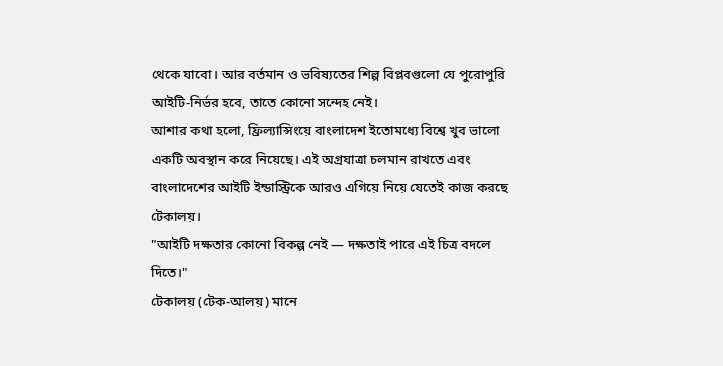থেকে যাবো। আর বর্তমান ও ভবিষ্যতের শিল্প বিপ্লবগুলো যে পুরোপুরি আইটি-নির্ভর হবে, তাতে কোনো সন্দেহ নেই।
আশার কথা হলো, ফ্রিল্যান্সিংয়ে বাংলাদেশ ইতোমধ্যে বিশ্বে খুব ভালো একটি অবস্থান করে নিয়েছে। এই অগ্রযাত্রা চলমান রাখতে এবং বাংলাদেশের আইটি ইন্ডাস্ট্রিকে আরও এগিয়ে নিয়ে যেতেই কাজ করছে টেকালয়।
"আইটি দক্ষতার কোনো বিকল্প নেই — দক্ষতাই পারে এই চিত্র বদলে দিতে।"
টেকালয় (টেক-আলয়) মানে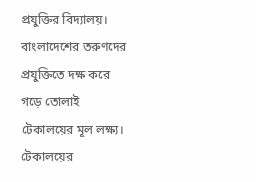প্রযুক্তির বিদ্যালয়। বাংলাদেশের তরুণদের প্রযুক্তিতে দক্ষ করে গড়ে তোলাই টেকালয়ের মূল লক্ষ্য।
টেকালয়ের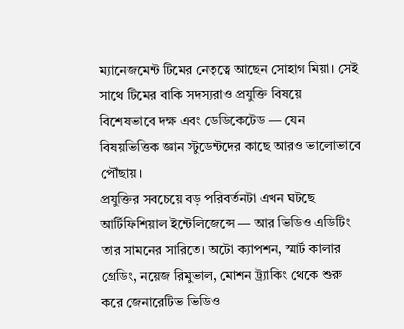ম্যানেজমেন্ট টিমের নেতৃত্বে আছেন সোহাগ মিয়া। সেই সাথে টিমের বাকি সদস্যরাও প্রযুক্তি বিষয়ে বিশেষভাবে দক্ষ এবং ডেডিকেটেড — যেন বিষয়ভিত্তিক জ্ঞান স্টুডেন্টদের কাছে আরও ভালোভাবে পৌঁছায়।
প্রযুক্তির সবচেয়ে বড় পরিবর্তনটা এখন ঘটছে আর্টিফিশিয়াল ইন্টেলিজেন্সে — আর ভিডিও এডিটিং তার সামনের সারিতে। অটো ক্যাপশন, স্মার্ট কালার গ্রেডিং, নয়েজ রিমুভাল, মোশন ট্র্যাকিং থেকে শুরু করে জেনারেটিভ ভিডিও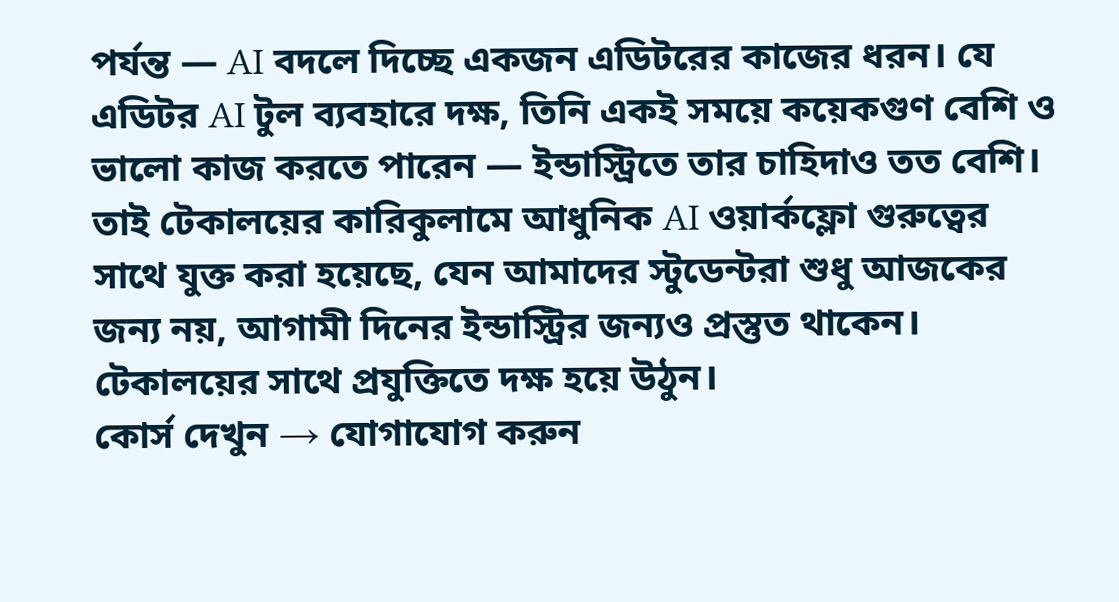পর্যন্ত — AI বদলে দিচ্ছে একজন এডিটরের কাজের ধরন। যে এডিটর AI টুল ব্যবহারে দক্ষ, তিনি একই সময়ে কয়েকগুণ বেশি ও ভালো কাজ করতে পারেন — ইন্ডাস্ট্রিতে তার চাহিদাও তত বেশি। তাই টেকালয়ের কারিকুলামে আধুনিক AI ওয়ার্কফ্লো গুরুত্বের সাথে যুক্ত করা হয়েছে, যেন আমাদের স্টুডেন্টরা শুধু আজকের জন্য নয়, আগামী দিনের ইন্ডাস্ট্রির জন্যও প্রস্তুত থাকেন।
টেকালয়ের সাথে প্রযুক্তিতে দক্ষ হয়ে উঠুন।
কোর্স দেখুন → যোগাযোগ করুন